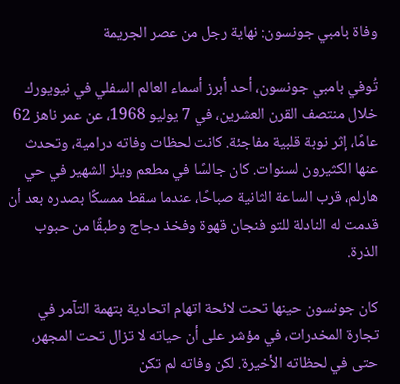وفاة بامبي جونسون: نهاية رجل من عصر الجريمة

تُوفي بامبي جونسون، أحد أبرز أسماء العالم السفلي في نيويورك خلال منتصف القرن العشرين، في 7 يوليو 1968، عن عمر ناهز 62 عامًا، إثر نوبة قلبية مفاجئة. كانت لحظات وفاته درامية، وتحدث عنها الكثيرون لسنوات. كان جالسًا في مطعم ويلز الشهير في حي هارلم، قرب الساعة الثانية صباحًا، عندما سقط ممسكًا بصدره بعد أن قدمت له النادلة للتو فنجان قهوة وفخذ دجاج وطبقًا من حبوب الذرة.

كان جونسون حينها تحت لائحة اتهام اتحادية بتهمة التآمر في تجارة المخدرات، في مؤشر على أن حياته لا تزال تحت المجهر، حتى في لحظاته الأخيرة. لكن وفاته لم تكن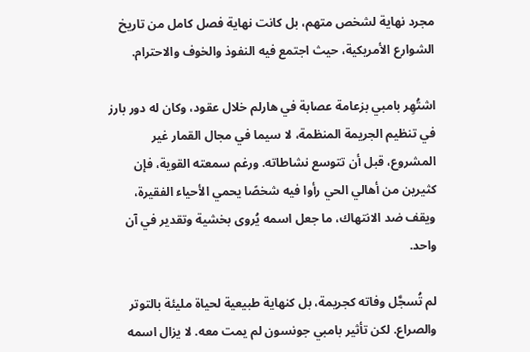مجرد نهاية لشخص متهم، بل كانت نهاية فصل كامل من تاريخ الشوارع الأمريكية، حيث اجتمع فيه النفوذ والخوف والاحترام.

اشتُهِر بامبي بزعامة عصابة في هارلم خلال عقود، وكان له دور بارز في تنظيم الجريمة المنظمة، لا سيما في مجال القمار غير المشروع، قبل أن تتوسع نشاطاته. ورغم سمعته القوية، فإن كثيرين من أهالي الحي رأوا فيه شخصًا يحمي الأحياء الفقيرة، ويقف ضد الانتهاك، ما جعل اسمه يُروى بخشية وتقدير في آن واحد.

لم تُسجَّل وفاته كجريمة، بل كنهاية طبيعية لحياة مليئة بالتوتر والصراع. لكن تأثير بامبي جونسون لم يمت معه. لا يزال اسمه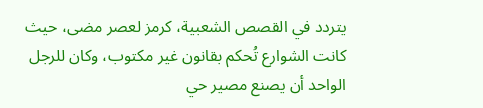يتردد في القصص الشعبية، كرمز لعصر مضى، حيث كانت الشوارع تُحكم بقانون غير مكتوب، وكان للرجل الواحد أن يصنع مصير حي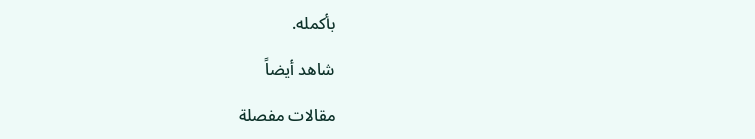بأكمله.

شاهد أيضاً

مقالات مفصلة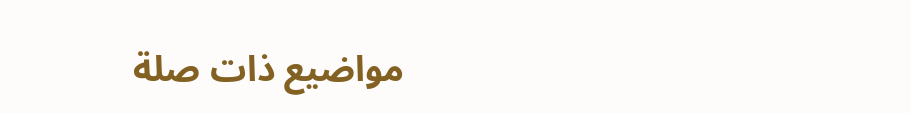مواضيع ذات صلة